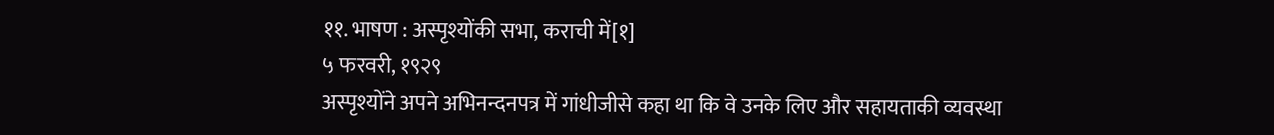११. भाषण : अस्पृश्योंकी सभा, कराची में[१]
५ फरवरी, १९२९
अस्पृश्योंने अपने अभिनन्दनपत्र में गांधीजीसे कहा था कि वे उनके लिए और सहायताकी व्यवस्था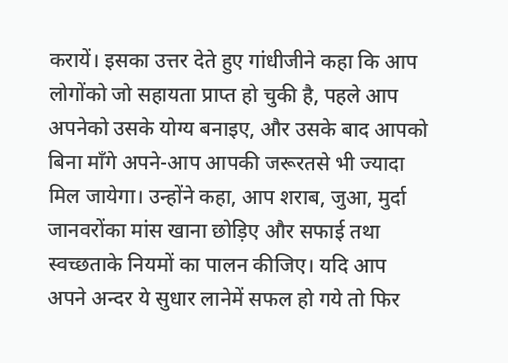करायें। इसका उत्तर देते हुए गांधीजीने कहा कि आप लोगोंको जो सहायता प्राप्त हो चुकी है, पहले आप अपनेको उसके योग्य बनाइए, और उसके बाद आपको बिना माँगे अपने-आप आपकी जरूरतसे भी ज्यादा मिल जायेगा। उन्होंने कहा, आप शराब, जुआ, मुर्दा जानवरोंका मांस खाना छोड़िए और सफाई तथा स्वच्छताके नियमों का पालन कीजिए। यदि आप अपने अन्दर ये सुधार लानेमें सफल हो गये तो फिर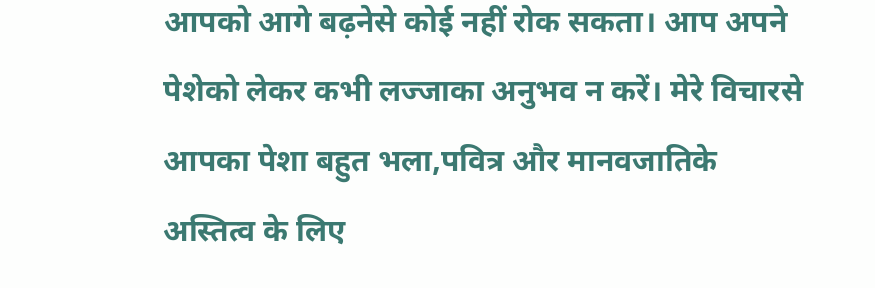आपको आगे बढ़नेसे कोई नहीं रोक सकता। आप अपने पेशेको लेकर कभी लज्जाका अनुभव न करें। मेरे विचारसे आपका पेशा बहुत भला,पवित्र और मानवजातिके अस्तित्व के लिए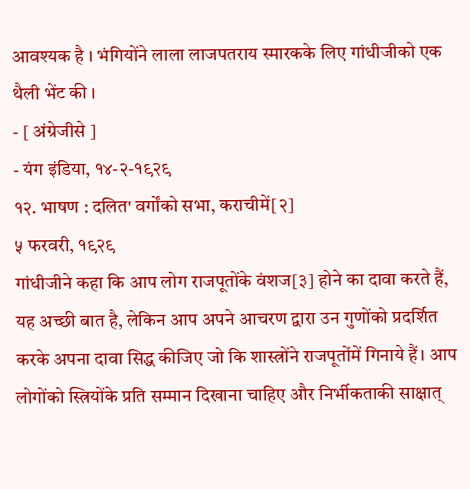आवश्यक है । भंगियोंने लाला लाजपतराय स्मारकके लिए गांधीजीको एक थैली भेंट की ।
- [ अंग्रेजीसे ]
- यंग इंडिया, १४-२-१९२९
१२. भाषण : दलित' वर्गोंको सभा, कराचीमें[२]
५ फरवरी, १९२९
गांधीजीने कहा कि आप लोग राजपूतोंके वंशज[३] होने का दावा करते हैं, यह अच्छी बात है, लेकिन आप अपने आचरण द्वारा उन गुणोंको प्रदर्शित करके अपना दावा सिद्ध कीजिए जो कि शास्त्रोंने राजपूतोंमें गिनाये हैं। आप लोगोंको स्त्रियोंके प्रति सम्मान दिखाना चाहिए और निर्भीकताकी साक्षात्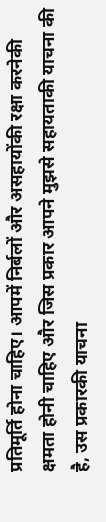प्रतिमूर्ति होना चाहिए। आपमें निर्बलों और असहायोंकी रक्षा करनेकी क्षमता होनी चाहिए और जिस प्रकार आपने मुझसे सहायताकी याचना की है, उस प्रकारकी याचना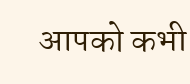आपको कभी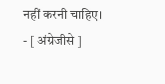नहीं करनी चाहिए।
- [ अंग्रेजीसे ]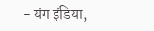- यंग इंडिया,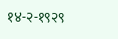१४-२-१९२९